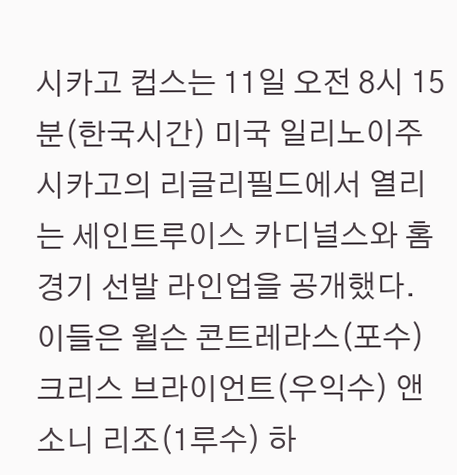시카고 컵스는 11일 오전 8시 15분(한국시간) 미국 일리노이주 시카고의 리글리필드에서 열리는 세인트루이스 카디널스와 홈경기 선발 라인업을 공개했다.
이들은 윌슨 콘트레라스(포수) 크리스 브라이언트(우익수) 앤소니 리조(1루수) 하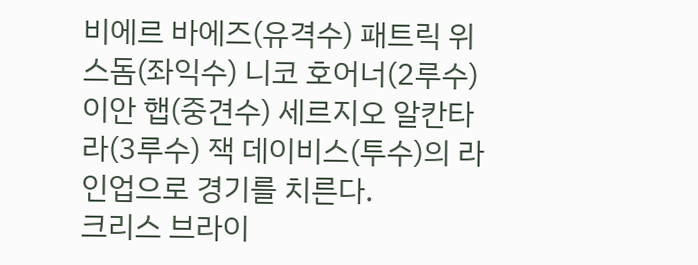비에르 바에즈(유격수) 패트릭 위스돔(좌익수) 니코 호어너(2루수) 이안 햅(중견수) 세르지오 알칸타라(3루수) 잭 데이비스(투수)의 라인업으로 경기를 치른다.
크리스 브라이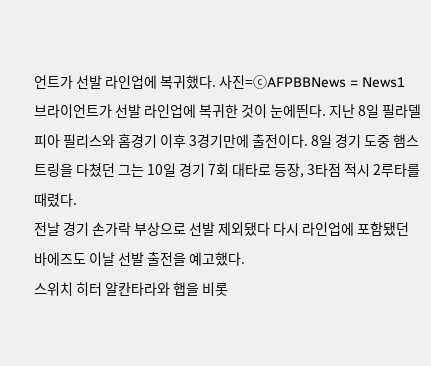언트가 선발 라인업에 복귀했다. 사진=ⓒAFPBBNews = News1
브라이언트가 선발 라인업에 복귀한 것이 눈에띈다. 지난 8일 필라델피아 필리스와 홈경기 이후 3경기만에 출전이다. 8일 경기 도중 햄스트링을 다쳤던 그는 10일 경기 7회 대타로 등장, 3타점 적시 2루타를 때렸다.
전날 경기 손가락 부상으로 선발 제외됐다 다시 라인업에 포함됐던 바에즈도 이날 선발 출전을 예고했다.
스위치 히터 알칸타라와 햅을 비롯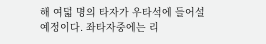해 여덟 명의 타자가 우타석에 들어설 예정이다. 좌타자중에는 리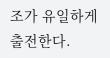조가 유일하게 출전한다.